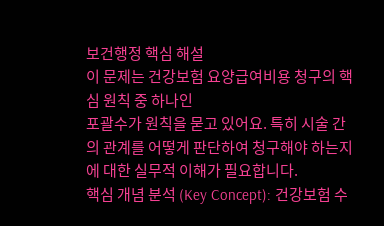보건행정 핵심 해설
이 문제는 건강보험 요양급여비용 청구의 핵심 원칙 중 하나인
포괄수가 원칙을 묻고 있어요. 특히 시술 간의 관계를 어떻게 판단하여 청구해야 하는지에 대한 실무적 이해가 필요합니다.
핵심 개념 분석 (Key Concept): 건강보험 수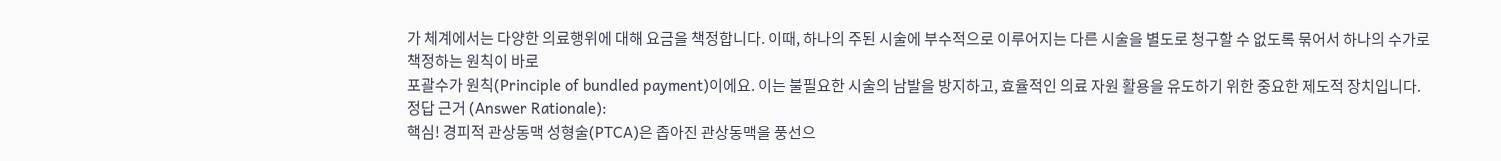가 체계에서는 다양한 의료행위에 대해 요금을 책정합니다. 이때, 하나의 주된 시술에 부수적으로 이루어지는 다른 시술을 별도로 청구할 수 없도록 묶어서 하나의 수가로 책정하는 원칙이 바로
포괄수가 원칙(Principle of bundled payment)이에요. 이는 불필요한 시술의 남발을 방지하고, 효율적인 의료 자원 활용을 유도하기 위한 중요한 제도적 장치입니다.
정답 근거 (Answer Rationale):
핵심! 경피적 관상동맥 성형술(PTCA)은 좁아진 관상동맥을 풍선으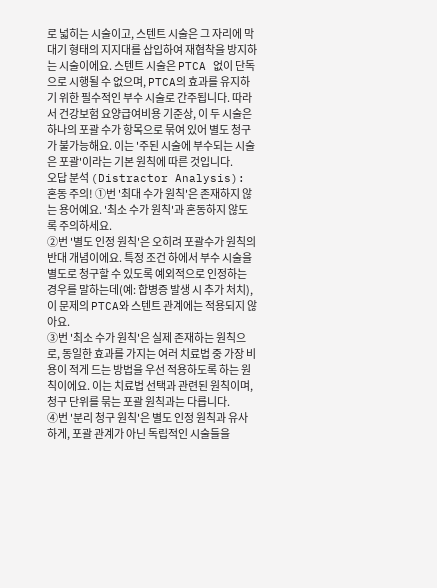로 넓히는 시술이고, 스텐트 시술은 그 자리에 막대기 형태의 지지대를 삽입하여 재협착을 방지하는 시술이에요. 스텐트 시술은 PTCA 없이 단독으로 시행될 수 없으며, PTCA의 효과를 유지하기 위한 필수적인 부수 시술로 간주됩니다. 따라서 건강보험 요양급여비용 기준상, 이 두 시술은 하나의 포괄 수가 항목으로 묶여 있어 별도 청구가 불가능해요. 이는 '주된 시술에 부수되는 시술은 포괄'이라는 기본 원칙에 따른 것입니다.
오답 분석 (Distractor Analysis):
혼동 주의! ①번 '최대 수가 원칙'은 존재하지 않는 용어예요. '최소 수가 원칙'과 혼동하지 않도록 주의하세요.
②번 '별도 인정 원칙'은 오히려 포괄수가 원칙의 반대 개념이에요. 특정 조건 하에서 부수 시술을 별도로 청구할 수 있도록 예외적으로 인정하는 경우를 말하는데(예: 합병증 발생 시 추가 처치), 이 문제의 PTCA와 스텐트 관계에는 적용되지 않아요.
③번 '최소 수가 원칙'은 실제 존재하는 원칙으로, 동일한 효과를 가지는 여러 치료법 중 가장 비용이 적게 드는 방법을 우선 적용하도록 하는 원칙이에요. 이는 치료법 선택과 관련된 원칙이며, 청구 단위를 묶는 포괄 원칙과는 다릅니다.
④번 '분리 청구 원칙'은 별도 인정 원칙과 유사하게, 포괄 관계가 아닌 독립적인 시술들을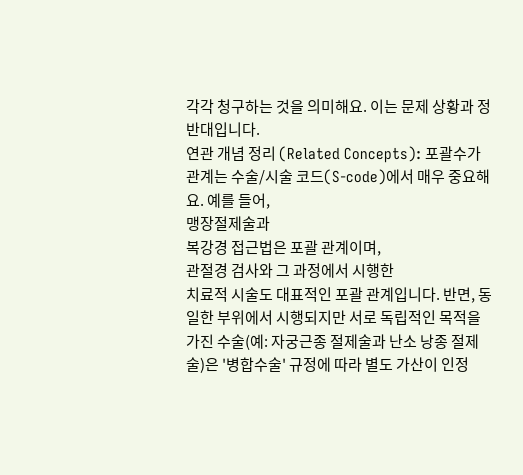각각 청구하는 것을 의미해요. 이는 문제 상황과 정반대입니다.
연관 개념 정리 (Related Concepts): 포괄수가 관계는 수술/시술 코드(S-code)에서 매우 중요해요. 예를 들어,
맹장절제술과
복강경 접근법은 포괄 관계이며,
관절경 검사와 그 과정에서 시행한
치료적 시술도 대표적인 포괄 관계입니다. 반면, 동일한 부위에서 시행되지만 서로 독립적인 목적을 가진 수술(예: 자궁근종 절제술과 난소 낭종 절제술)은 '병합수술' 규정에 따라 별도 가산이 인정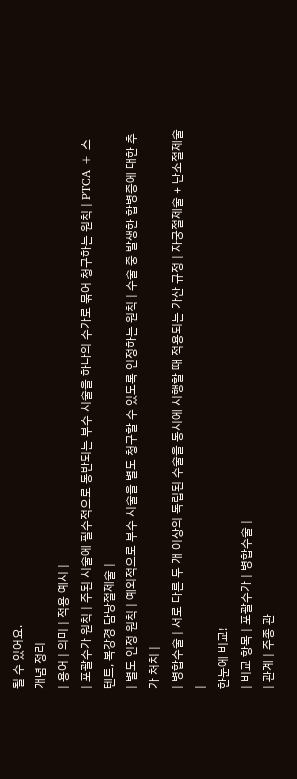될 수 있어요.
개념 정리
| 용어 | 의미 | 적용 예시 |
| 포괄수가 원칙 | 주된 시술에 필수적으로 동반되는 부수 시술을 하나의 수가로 묶어 청구하는 원칙 | PTCA + 스텐트, 복강경 담낭절제술 |
| 별도 인정 원칙 | 예외적으로 부수 시술을 별도 청구할 수 있도록 인정하는 원칙 | 수술 중 발생한 합병증에 대한 추가 처치 |
| 병합수술 | 서로 다른 두 개 이상의 독립된 수술을 동시에 시행할 때 적용되는 가산 규정 | 자궁절제술 + 난소절제술 |
한눈에 비교!
| 비교 항목 | 포괄수가 | 병합수술 |
| 관계 | 주종 관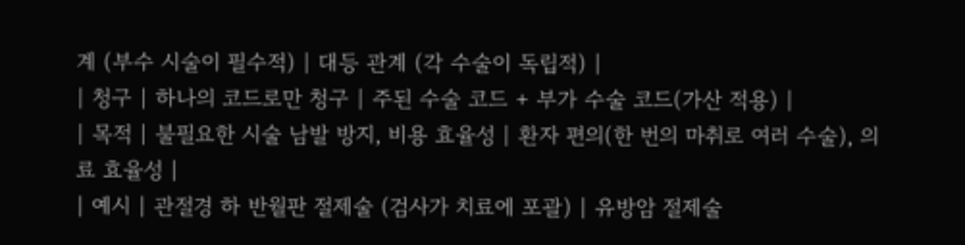계 (부수 시술이 필수적) | 대등 관계 (각 수술이 독립적) |
| 청구 | 하나의 코드로만 청구 | 주된 수술 코드 + 부가 수술 코드(가산 적용) |
| 목적 | 불필요한 시술 남발 방지, 비용 효율성 | 환자 편의(한 번의 마취로 여러 수술), 의료 효율성 |
| 예시 | 관절경 하 반월판 절제술 (검사가 치료에 포괄) | 유방암 절제술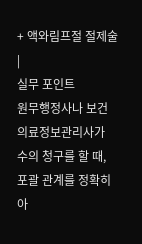+ 액와림프절 절제술 |
실무 포인트
원무행정사나 보건의료정보관리사가
수의 청구를 할 때, 포괄 관계를 정확히 아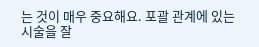는 것이 매우 중요해요. 포괄 관계에 있는 시술을 잘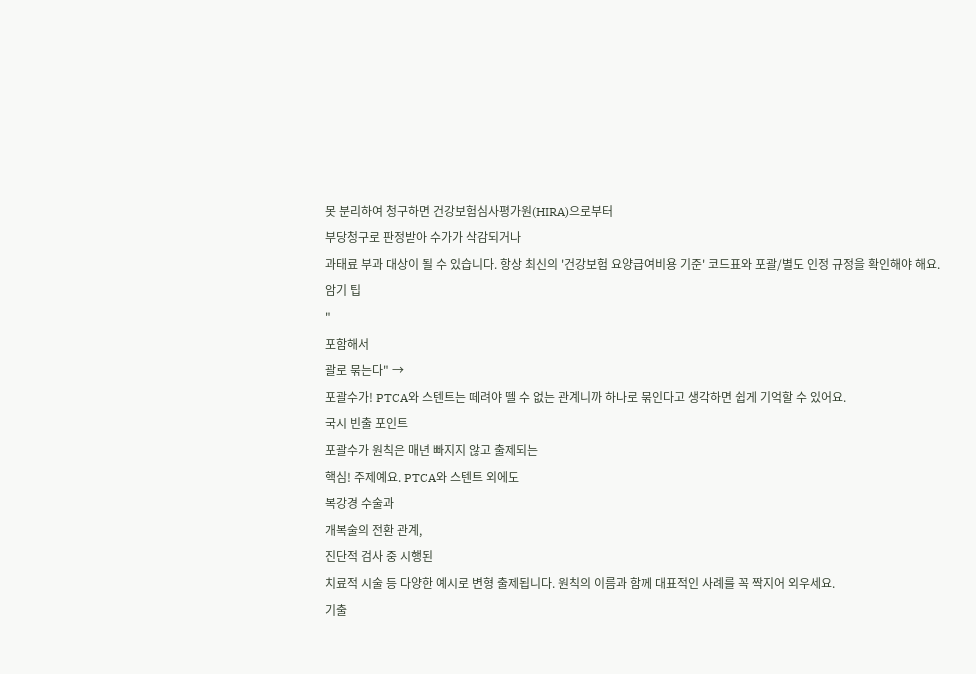못 분리하여 청구하면 건강보험심사평가원(HIRA)으로부터
부당청구로 판정받아 수가가 삭감되거나
과태료 부과 대상이 될 수 있습니다. 항상 최신의 '건강보험 요양급여비용 기준' 코드표와 포괄/별도 인정 규정을 확인해야 해요.
암기 팁
"
포함해서
괄로 묶는다" →
포괄수가! PTCA와 스텐트는 떼려야 뗄 수 없는 관계니까 하나로 묶인다고 생각하면 쉽게 기억할 수 있어요.
국시 빈출 포인트
포괄수가 원칙은 매년 빠지지 않고 출제되는
핵심! 주제예요. PTCA와 스텐트 외에도
복강경 수술과
개복술의 전환 관계,
진단적 검사 중 시행된
치료적 시술 등 다양한 예시로 변형 출제됩니다. 원칙의 이름과 함께 대표적인 사례를 꼭 짝지어 외우세요.
기출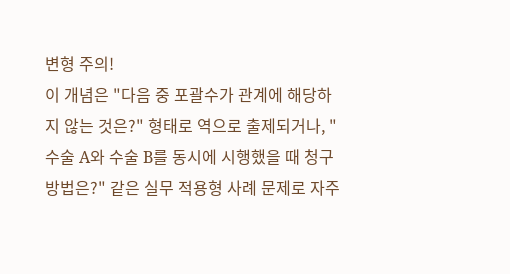변형 주의!
이 개념은 "다음 중 포괄수가 관계에 해당하지 않는 것은?" 형태로 역으로 출제되거나, "수술 A와 수술 B를 동시에 시행했을 때 청구 방법은?" 같은 실무 적용형 사례 문제로 자주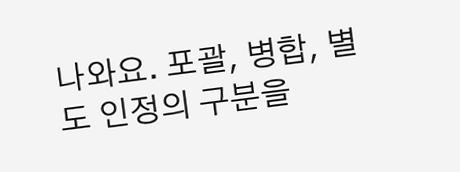나와요. 포괄, 병합, 별도 인정의 구분을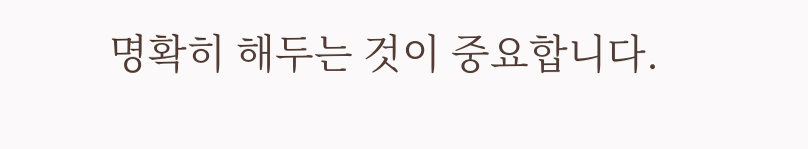명확히 해두는 것이 중요합니다.